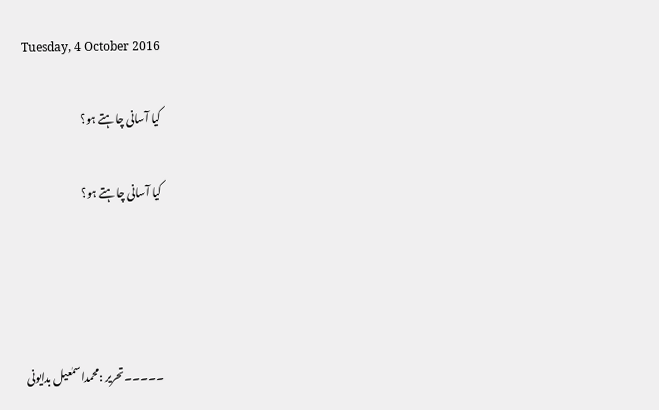Tuesday, 4 October 2016

کیا آسانی چاہتے ہو؟

کیا آسانی چاہتے ہو؟




۔۔۔۔۔تحریر :محمداسمٰعیل بدایونی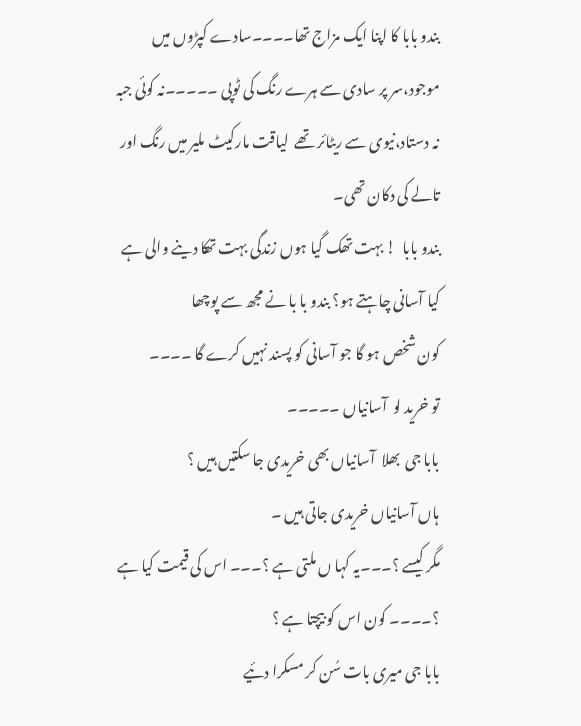بندو بابا کا اپنا ایک مزاج تھا۔۔۔۔سادے کپڑوں میں موجود،سر پر سادی سے ہرے رنگ کی ٹوپی ۔۔۔۔۔نہ کوئی جبہ نہ دستاد،نیوی سے ریٹائر تھے  لیاقت مارکیٹ ملیر میں رنگ اور تالے کی دکان تھی۔
بندو بابا  ! بہت تھک گیا ہوں زندگی بہت تھکا دینے والی ہے
کیا آسانی چاہتے ہو؟ بندو با با نے مجھ سے پوچھا
کون شخص ہو گا جو آسانی کو پسند نہیں کرے گا ۔۔۔۔
تو خرید لو  آسانیاں ۔۔۔۔۔
بابا جی  بھلا  آسانیاں بھی خریدی جا سکتیں ہیں ؟
ہاں آسانیاں خریدی جاتی ہیں ۔
مگر کیسے ؟۔۔۔یہ کہا ں ملتی ہے ؟۔۔۔ اس کی قیمت کیا ہے ؟۔۔۔۔ کون اس کو بیچتا ہے ؟
بابا جی میری بات سُن کر مسکرا دئیے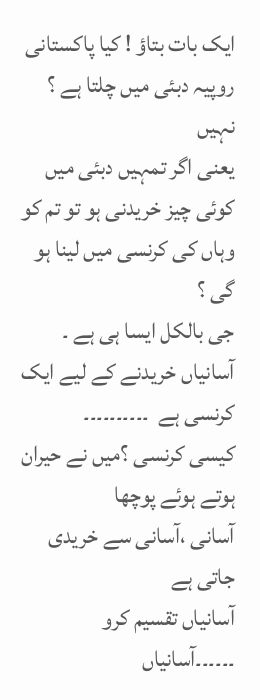ایک بات بتاؤ ! کیا پاکستانی روپیہ دبئی میں چلتا ہے ؟
نہیں
یعنی اگر تمہیں دبئی میں کوئی چیز خریدنی ہو تو تم کو وہاں کی کرنسی میں لینا ہو گی ؟
جی بالکل ایسا ہی ہے ۔
آسانیاں خریدنے کے لیے ایک کرنسی ہے  ۔۔۔۔۔۔۔۔۔۔
کیسی کرنسی ؟میں نے حیران ہوتے ہوئے پوچھا
آسانی ،آسانی سے خریدی جاتی ہے
آسانیاں تقسیم کرو ۔۔۔۔۔۔آسانیاں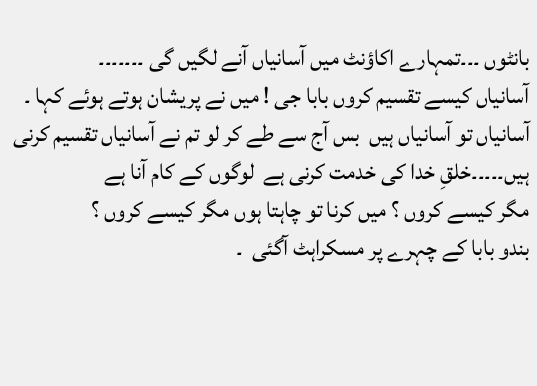بانٹوں ۔۔۔تمہارے اکاؤنٹ میں آسانیاں آنے لگیں گی ۔۔۔۔۔۔۔
آسانیاں کیسے تقسیم کروں بابا جی ! میں نے پریشان ہوتے ہوئے کہا ۔
آسانیاں تو آسانیاں ہیں  بس آج سے طے کر لو تم نے آسانیاں تقسیم کرنی ہیں۔۔۔۔۔خلقِ خدا کی خدمت کرنی ہے  لوگوں کے کام آنا ہے
مگر کیسے کروں ؟ میں کرنا تو چاہتا ہوں مگر کیسے کروں ؟
بندو بابا کے چہرے پر مسکراہٹ آگئی  ۔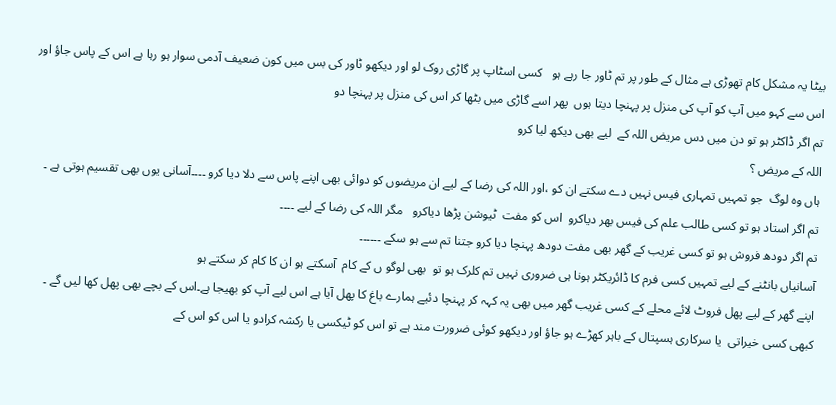بیٹا یہ مشکل کام تھوڑی ہے مثال کے طور پر تم ٹاور جا رہے ہو   کسی اسٹاپ پر گاڑی روک لو اور دیکھو ٹاور کی بس میں کون ضعیف آدمی سوار ہو رہا ہے اس کے پاس جاؤ اور اس سے کہو میں آپ کو آپ کی منزل پر پہنچا دیتا ہوں  پھر اسے گاڑی میں بٹھا کر اس کی منزل پر پہنچا دو
تم اگر ڈاکٹر ہو تو دن میں دس مریض اللہ کے  لیے بھی دیکھ لیا کرو
اللہ کے مریض ؟
ہاں وہ لوگ  جو تمہیں تمہاری فیس نہیں دے سکتے ان کو ،اور اللہ کی رضا کے لیے ان مریضوں کو دوائی بھی اپنے پاس سے دلا دیا کرو ۔۔۔۔آسانی یوں بھی تقسیم ہوتی ہے ۔
تم اگر استاد ہو تو کسی طالب علم کی فیس بھر دیاکرو  اس کو مفت  ٹیوشن پڑھا دیاکرو   مگر اللہ کی رضا کے لیے ۔۔۔۔
تم اگر دودھ فروش ہو تو کسی غریب کے گھر بھی مفت دودھ پہنچا دیا کرو جتنا تم سے ہو سکے ۔۔۔۔۔۔
آسانیاں بانٹنے کے لیے تمہیں کسی فرم کا ڈائریکٹر ہونا ہی ضروری نہیں تم کلرک ہو تو  بھی لوگو ں کے کام  آسکتے ہو ان کا کام کر سکتے ہو
اپنے گھر کے لیے پھل فروٹ لائے محلے کے کسی غریب گھر میں بھی یہ کہہ کر پہنچا دئیے ہمارے باغ کا پھل آیا ہے اس لیے آپ کو بھیجا ہے۔اس کے بچے بھی پھل کھا لیں گے ۔
کبھی کسی خیراتی  یا سرکاری ہسپتال کے باہر کھڑے ہو جاؤ اور دیکھو کوئی ضرورت مند ہے تو اس کو ٹیکسی یا رکشہ کرادو یا اس کو اس کے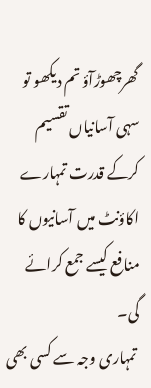گھرچھوڑآؤ تم دیکھو تو سہی آسانیاں تقسیم کرکے قدرت تمہارے اکاؤنٹ میں آسانیوں کا منافع کیسے جمع کرائے گی۔
 تمہاری وجہ سے کسی بھی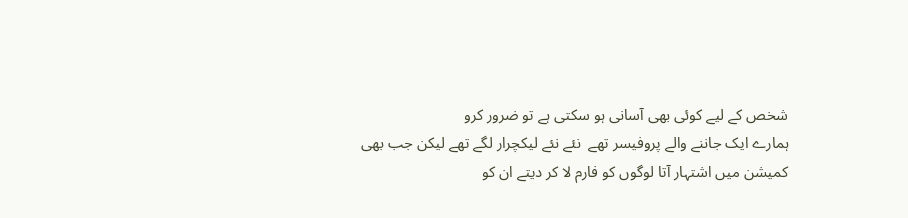شخص کے لیے کوئی بھی آسانی ہو سکتی ہے تو ضرور کرو
ہمارے ایک جاننے والے پروفیسر تھے  نئے نئے لیکچرار لگے تھے لیکن جب بھی کمیشن میں اشتہار آتا لوگوں کو فارم لا کر دیتے ان کو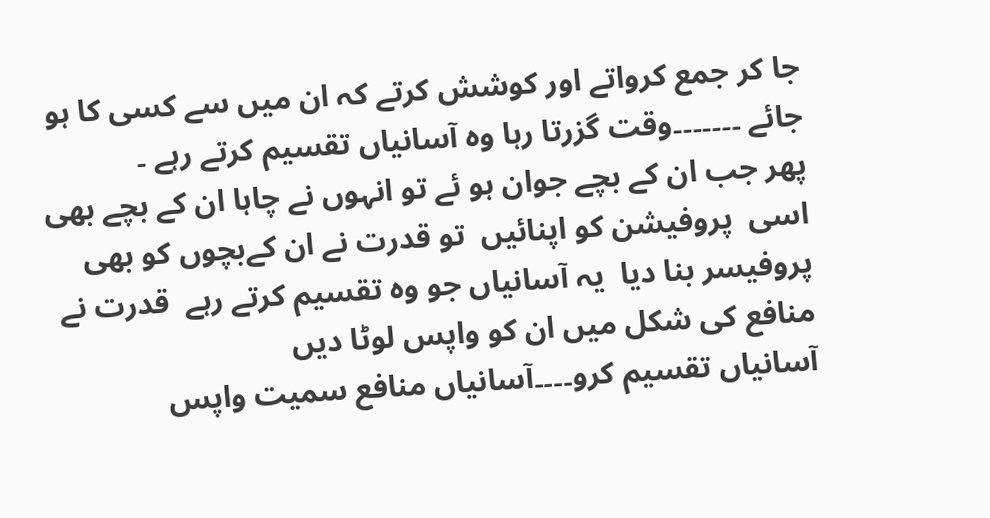جا کر جمع کرواتے اور کوشش کرتے کہ ان میں سے کسی کا ہو جائے ۔۔۔۔۔۔۔وقت گزرتا رہا وہ آسانیاں تقسیم کرتے رہے ۔
پھر جب ان کے بچے جوان ہو ئے تو انہوں نے چاہا ان کے بچے بھی اسی  پروفیشن کو اپنائیں  تو قدرت نے ان کےبچوں کو بھی پروفیسر بنا دیا  یہ آسانیاں جو وہ تقسیم کرتے رہے  قدرت نے منافع کی شکل میں ان کو واپس لوٹا دیں
آسانیاں تقسیم کرو۔۔۔۔آسانیاں منافع سمیت واپس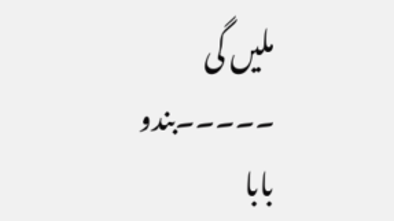ملیں گی ۔۔۔۔۔بندو بابا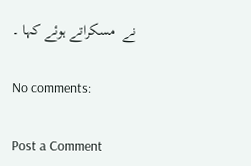نے  مسکراتے ہوئے کہا ۔

No comments:

Post a Comment